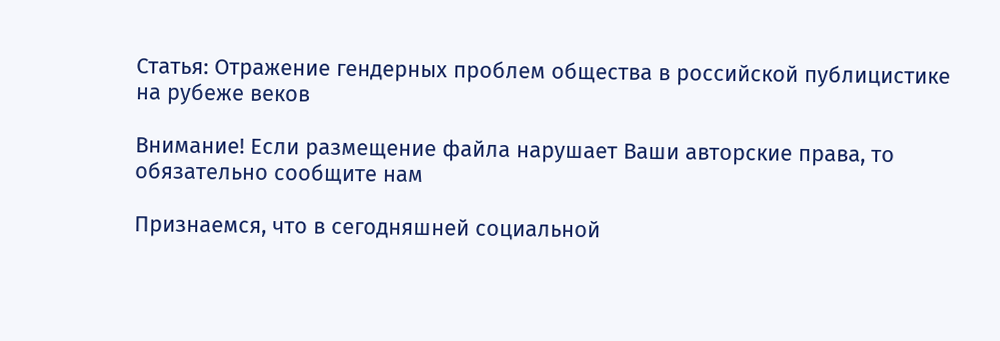Статья: Отражение гендерных проблем общества в российской публицистике на рубеже веков

Внимание! Если размещение файла нарушает Ваши авторские права, то обязательно сообщите нам

Признаемся, что в сегодняшней социальной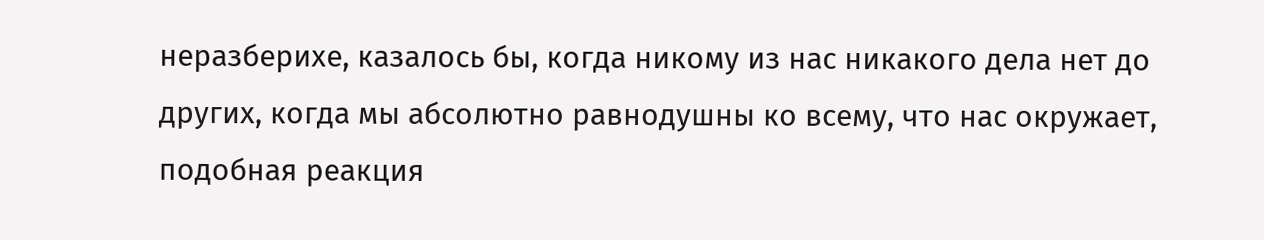неразберихе, казалось бы, когда никому из нас никакого дела нет до других, когда мы абсолютно равнодушны ко всему, что нас окружает, подобная реакция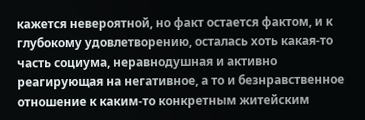кажется невероятной, но факт остается фактом, и к глубокому удовлетворению, осталась хоть какая-то часть социума, неравнодушная и активно реагирующая на негативное, а то и безнравственное отношение к каким-то конкретным житейским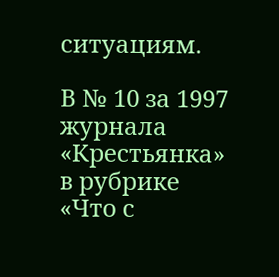ситуациям.

В № 10 за 1997 журнала «Крестьянка» в рубрике «Что с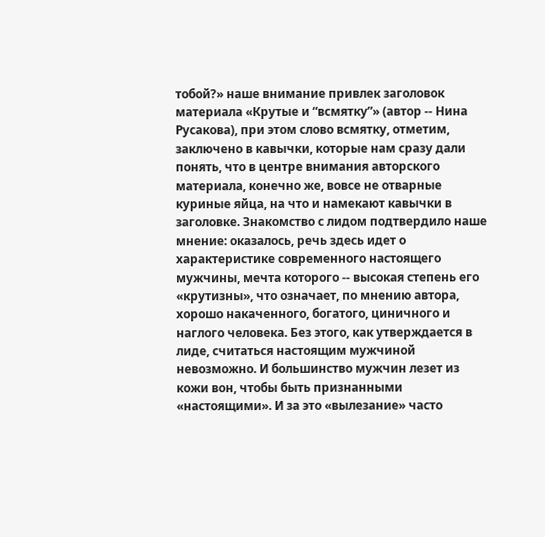тобой?» наше внимание привлек заголовок материала «Крутые и “всмятку”» (автор -- Нина Русакова), при этом слово всмятку, отметим, заключено в кавычки, которые нам сразу дали понять, что в центре внимания авторского материала, конечно же, вовсе не отварные куриные яйца, на что и намекают кавычки в заголовке. Знакомство с лидом подтвердило наше мнение: оказалось, речь здесь идет о характеристике современного настоящего мужчины, мечта которого -- высокая степень его «крутизны», что означает, по мнению автора, хорошо накаченного, богатого, циничного и наглого человека. Без этого, как утверждается в лиде, считаться настоящим мужчиной невозможно. И большинство мужчин лезет из кожи вон, чтобы быть признанными «настоящими». И за это «вылезание» часто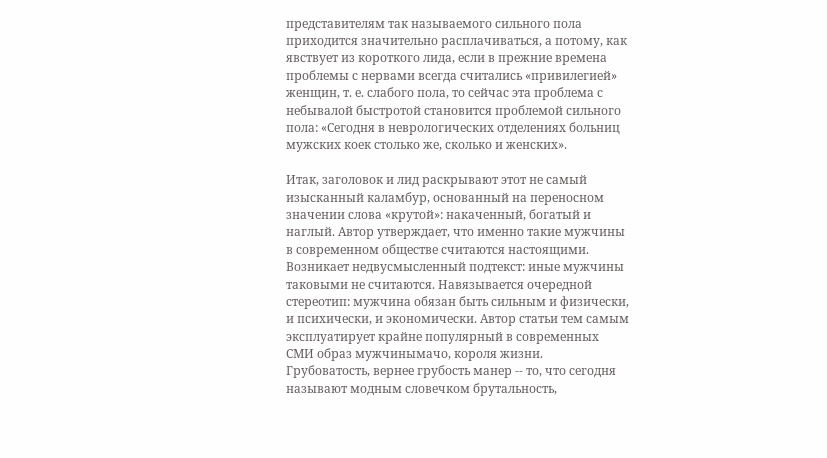представителям так называемого сильного пола приходится значительно расплачиваться, а потому, как явствует из короткого лида, если в прежние времена проблемы с нервами всегда считались «привилегией» женщин, т. е. слабого пола, то сейчас эта проблема с небывалой быстротой становится проблемой сильного пола: «Сегодня в неврологических отделениях больниц мужских коек столько же, сколько и женских».

Итак, заголовок и лид раскрывают этот не самый изысканный каламбур, основанный на переносном значении слова «крутой»: накаченный, богатый и наглый. Автор утверждает, что именно такие мужчины в современном обществе считаются настоящими. Возникает недвусмысленный подтекст: иные мужчины таковыми не считаются. Навязывается очередной стереотип: мужчина обязан быть сильным и физически, и психически, и экономически. Автор статьи тем самым эксплуатирует крайне популярный в современных СМИ образ мужчинымачо, короля жизни. Грубоватость, вернее грубость манер -- то, что сегодня называют модным словечком брутальность,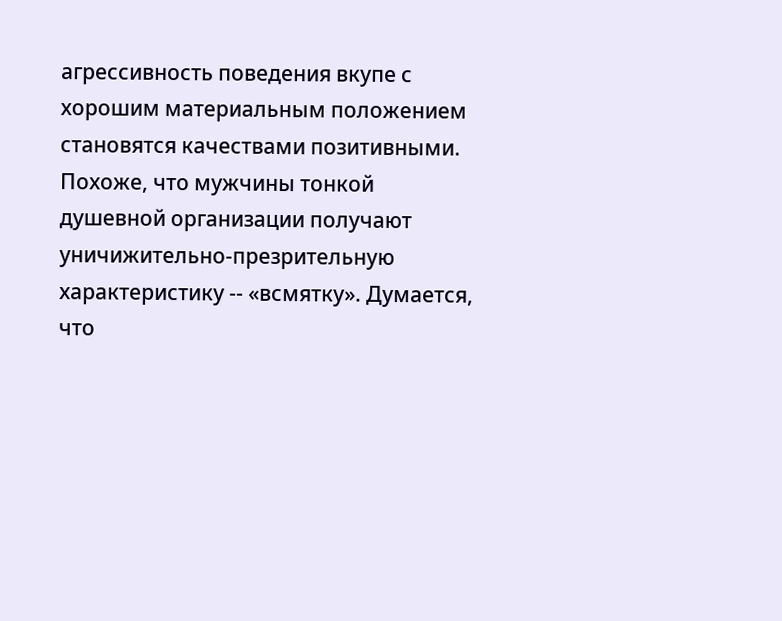агрессивность поведения вкупе с хорошим материальным положением становятся качествами позитивными. Похоже, что мужчины тонкой душевной организации получают уничижительно-презрительную характеристику -- «всмятку». Думается, что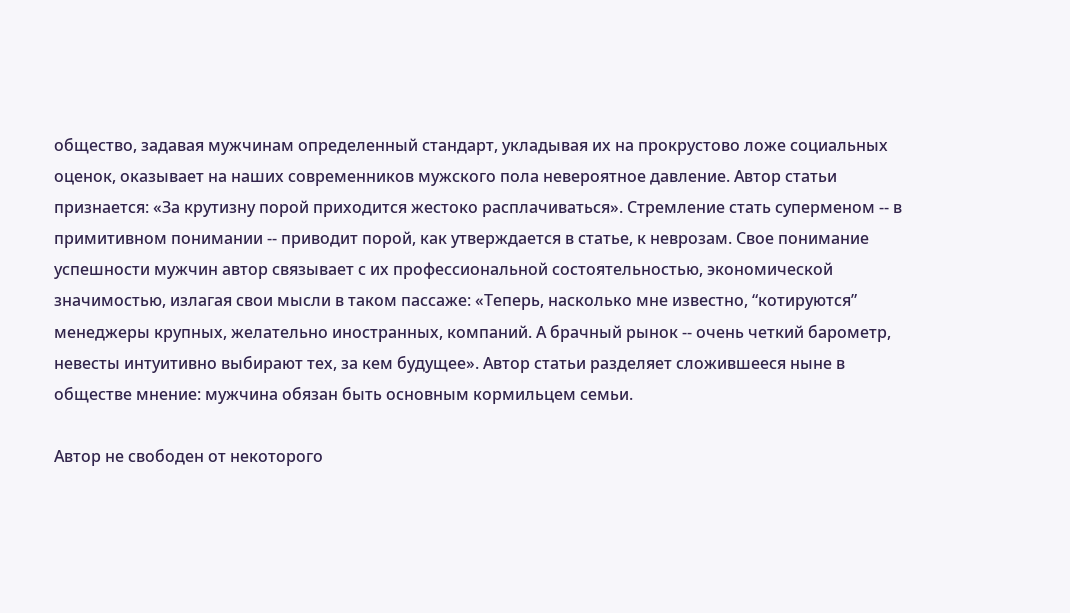общество, задавая мужчинам определенный стандарт, укладывая их на прокрустово ложе социальных оценок, оказывает на наших современников мужского пола невероятное давление. Автор статьи признается: «За крутизну порой приходится жестоко расплачиваться». Стремление стать суперменом -- в примитивном понимании -- приводит порой, как утверждается в статье, к неврозам. Свое понимание успешности мужчин автор связывает с их профессиональной состоятельностью, экономической значимостью, излагая свои мысли в таком пассаже: «Теперь, насколько мне известно, “котируются” менеджеры крупных, желательно иностранных, компаний. А брачный рынок -- очень четкий барометр, невесты интуитивно выбирают тех, за кем будущее». Автор статьи разделяет сложившееся ныне в обществе мнение: мужчина обязан быть основным кормильцем семьи.

Автор не свободен от некоторого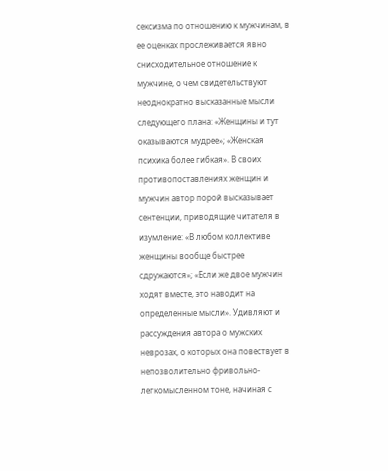сексизма по отношению к мужчинам, в ее оценках прослеживается явно снисходительное отношение к мужчине, о чем свидетельствуют неоднократно высказанные мысли следующего плана: «Женщины и тут оказываются мудрее»; «Женская психика более гибкая». В своих противопоставлениях женщин и мужчин автор порой высказывает сентенции, приводящие читателя в изумление: «В любом коллективе женщины вообще быстрее сдружаются»; «Если же двое мужчин ходят вместе, это наводит на определенные мысли». Удивляют и рассуждения автора о мужских неврозах, о которых она повествует в непозволительно фривольно-легкомысленном тоне, начиная с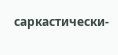саркастически-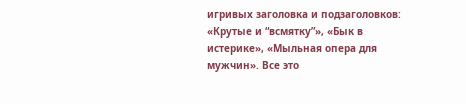игривых заголовка и подзаголовков: «Крутые и “всмятку”», «Бык в истерике», «Мыльная опера для мужчин». Все это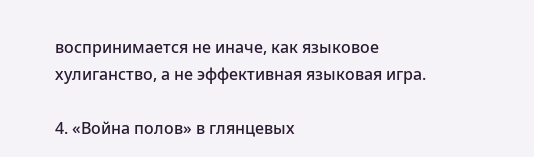воспринимается не иначе, как языковое хулиганство, а не эффективная языковая игра.

4. «Война полов» в глянцевых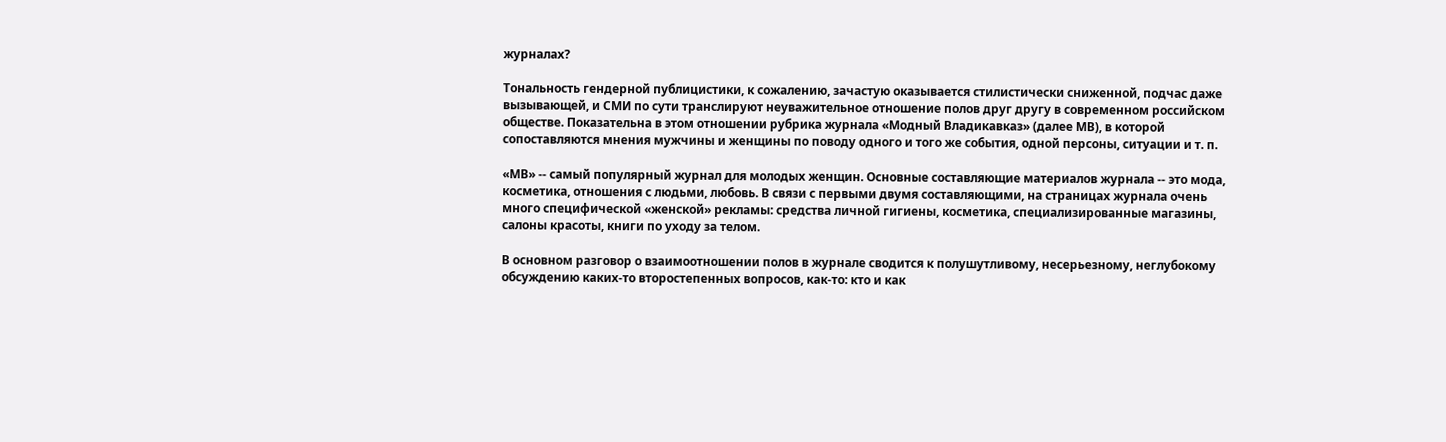журналах?

Тональность гендерной публицистики, к сожалению, зачастую оказывается стилистически сниженной, подчас даже вызывающей, и СМИ по сути транслируют неуважительное отношение полов друг другу в современном российском обществе. Показательна в этом отношении рубрика журнала «Модный Владикавказ» (далее МВ), в которой сопоставляются мнения мужчины и женщины по поводу одного и того же события, одной персоны, ситуации и т. п.

«МВ» -- самый популярный журнал для молодых женщин. Основные составляющие материалов журнала -- это мода, косметика, отношения с людьми, любовь. В связи с первыми двумя составляющими, на страницах журнала очень много специфической «женской» рекламы: средства личной гигиены, косметика, специализированные магазины, салоны красоты, книги по уходу за телом.

В основном разговор о взаимоотношении полов в журнале сводится к полушутливому, несерьезному, неглубокому обсуждению каких-то второстепенных вопросов, как-то: кто и как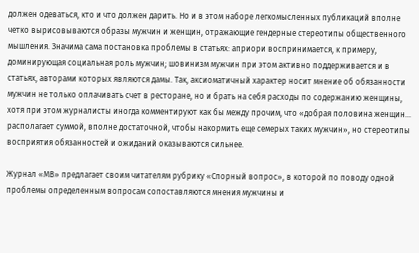должен одеваться, кто и что должен дарить. Но и в этом наборе легкомысленных публикаций вполне четко вырисовываются образы мужчин и женщин, отражающие гендерные стереотипы общественного мышления. Значима сама постановка проблемы в статьях: априори воспринимается, к примеру, доминирующая социальная роль мужчин; шовинизм мужчин при этом активно поддерживается и в статьях, авторами которых являются дамы. Так, аксиоматичный характер носит мнение об обязанности мужчин не только оплачивать счет в ресторане, но и брать на себя расходы по содержанию женщины, хотя при этом журналисты иногда комментируют как бы между прочим, что «добрая половина женщин... располагает суммой, вполне достаточной, чтобы накормить еще семерых таких мужчин», но стереотипы восприятия обязанностей и ожиданий оказываются сильнее.

Журнал «МВ» предлагает своим читателям рубрику «Спорный вопрос», в которой по поводу одной проблемы определенным вопросам сопоставляются мнения мужчины и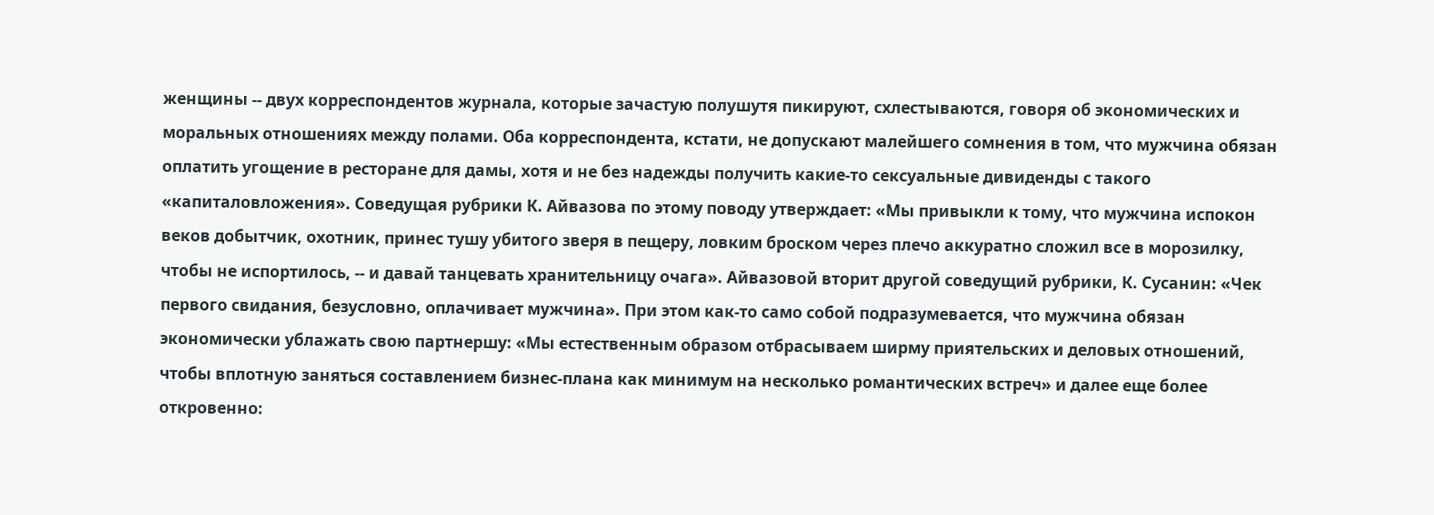женщины -- двух корреспондентов журнала, которые зачастую полушутя пикируют, схлестываются, говоря об экономических и моральных отношениях между полами. Оба корреспондента, кстати, не допускают малейшего сомнения в том, что мужчина обязан оплатить угощение в ресторане для дамы, хотя и не без надежды получить какие-то сексуальные дивиденды с такого «капиталовложения». Соведущая рубрики К. Айвазова по этому поводу утверждает: «Мы привыкли к тому, что мужчина испокон веков добытчик, охотник, принес тушу убитого зверя в пещеру, ловким броском через плечо аккуратно сложил все в морозилку, чтобы не испортилось, -- и давай танцевать хранительницу очага». Айвазовой вторит другой соведущий рубрики, К. Сусанин: «Чек первого свидания, безусловно, оплачивает мужчина». При этом как-то само собой подразумевается, что мужчина обязан экономически ублажать свою партнершу: «Мы естественным образом отбрасываем ширму приятельских и деловых отношений, чтобы вплотную заняться составлением бизнес-плана как минимум на несколько романтических встреч» и далее еще более откровенно: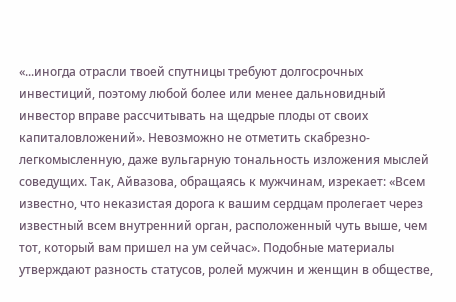«...иногда отрасли твоей спутницы требуют долгосрочных инвестиций, поэтому любой более или менее дальновидный инвестор вправе рассчитывать на щедрые плоды от своих капиталовложений». Невозможно не отметить скабрезно-легкомысленную, даже вульгарную тональность изложения мыслей соведущих. Так, Айвазова, обращаясь к мужчинам, изрекает: «Всем известно, что неказистая дорога к вашим сердцам пролегает через известный всем внутренний орган, расположенный чуть выше, чем тот, который вам пришел на ум сейчас». Подобные материалы утверждают разность статусов, ролей мужчин и женщин в обществе,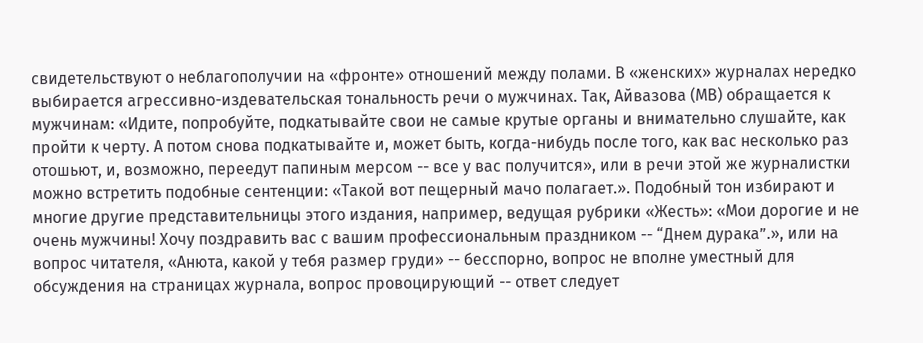свидетельствуют о неблагополучии на «фронте» отношений между полами. В «женских» журналах нередко выбирается агрессивно-издевательская тональность речи о мужчинах. Так, Айвазова (МВ) обращается к мужчинам: «Идите, попробуйте, подкатывайте свои не самые крутые органы и внимательно слушайте, как пройти к черту. А потом снова подкатывайте и, может быть, когда-нибудь после того, как вас несколько раз отошьют, и, возможно, переедут папиным мерсом -- все у вас получится», или в речи этой же журналистки можно встретить подобные сентенции: «Такой вот пещерный мачо полагает.». Подобный тон избирают и многие другие представительницы этого издания, например, ведущая рубрики «Жесть»: «Мои дорогие и не очень мужчины! Хочу поздравить вас с вашим профессиональным праздником -- “Днем дурака”.», или на вопрос читателя, «Анюта, какой у тебя размер груди» -- бесспорно, вопрос не вполне уместный для обсуждения на страницах журнала, вопрос провоцирующий -- ответ следует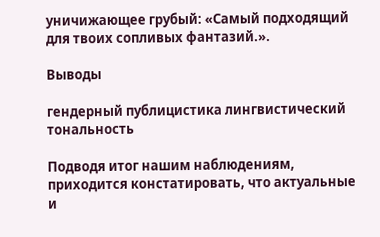уничижающее грубый: «Самый подходящий для твоих сопливых фантазий.».

Выводы

гендерный публицистика лингвистический тональность

Подводя итог нашим наблюдениям, приходится констатировать, что актуальные и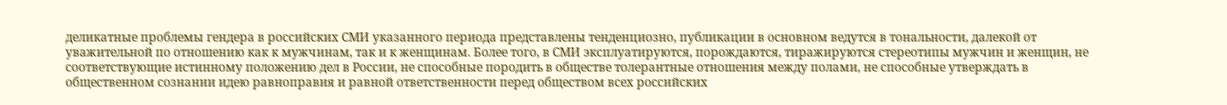деликатные проблемы гендера в российских СМИ указанного периода представлены тенденциозно, публикации в основном ведутся в тональности, далекой от уважительной по отношению как к мужчинам, так и к женщинам. Более того, в СМИ эксплуатируются, порождаются, тиражируются стереотипы мужчин и женщин, не соответствующие истинному положению дел в России, не способные породить в обществе толерантные отношения между полами, не способные утверждать в общественном сознании идею равноправия и равной ответственности перед обществом всех российских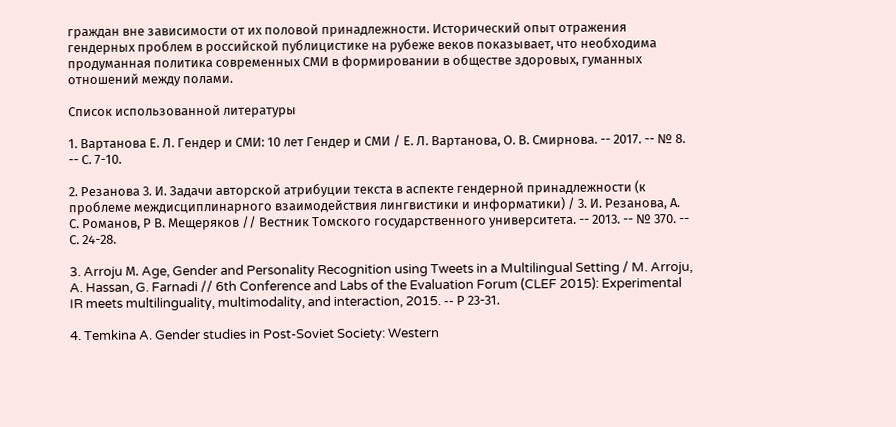граждан вне зависимости от их половой принадлежности. Исторический опыт отражения гендерных проблем в российской публицистике на рубеже веков показывает, что необходима продуманная политика современных СМИ в формировании в обществе здоровых, гуманных отношений между полами.

Список использованной литературы

1. Вартанова Е. Л. Гендер и СМИ: 10 лет Гендер и СМИ / Е. Л. Вартанова, О. В. Смирнова. -- 2017. -- № 8. -- С. 7-10.

2. Резанова 3. И. Задачи авторской атрибуции текста в аспекте гендерной принадлежности (к проблеме междисциплинарного взаимодействия лингвистики и информатики) / 3. И. Резанова, А. С. Романов, Р В. Мещеряков // Вестник Томского государственного университета. -- 2013. -- № 370. -- С. 24-28.

3. Arroju М. Age, Gender and Personality Recognition using Tweets in a Multilingual Setting / M. Arroju, A. Hassan, G. Farnadi // 6th Conference and Labs of the Evaluation Forum (CLEF 2015): Experimental IR meets multilinguality, multimodality, and interaction, 2015. -- Р 23-31.

4. Temkina A. Gender studies in Post-Soviet Society: Western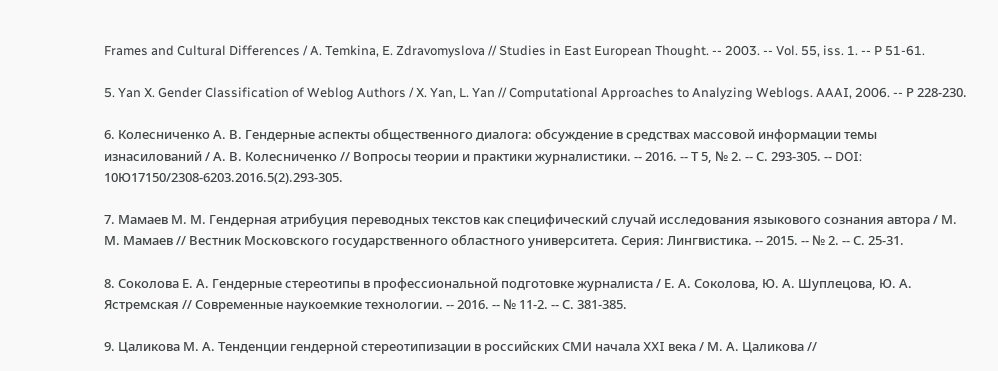Frames and Cultural Differences / A. Temkina, E. Zdravomyslova // Studies in East European Thought. -- 2003. -- Vol. 55, iss. 1. -- P 51-61.

5. Yan X. Gender Classification of Weblog Authors / X. Yan, L. Yan // Computational Approaches to Analyzing Weblogs. AAAI, 2006. -- Р 228-230.

6. Колесниченко А. В. Гендерные аспекты общественного диалога: обсуждение в средствах массовой информации темы изнасилований / А. В. Колесниченко // Вопросы теории и практики журналистики. -- 2016. -- Т 5, № 2. -- С. 293-305. -- DOI: 10Ю17150/2308-6203.2016.5(2).293-305.

7. Мамаев М. М. Гендерная атрибуция переводных текстов как специфический случай исследования языкового сознания автора / М. М. Мамаев // Вестник Московского государственного областного университета. Серия: Лингвистика. -- 2015. -- № 2. -- С. 25-31.

8. Соколова Е. А. Гендерные стереотипы в профессиональной подготовке журналиста / Е. А. Соколова, Ю. А. Шуплецова, Ю. А. Ястремская // Современные наукоемкие технологии. -- 2016. -- № 11-2. -- С. 381-385.

9. Цаликова М. А. Тенденции гендерной стереотипизации в российских СМИ начала XXI века / М. А. Цаликова //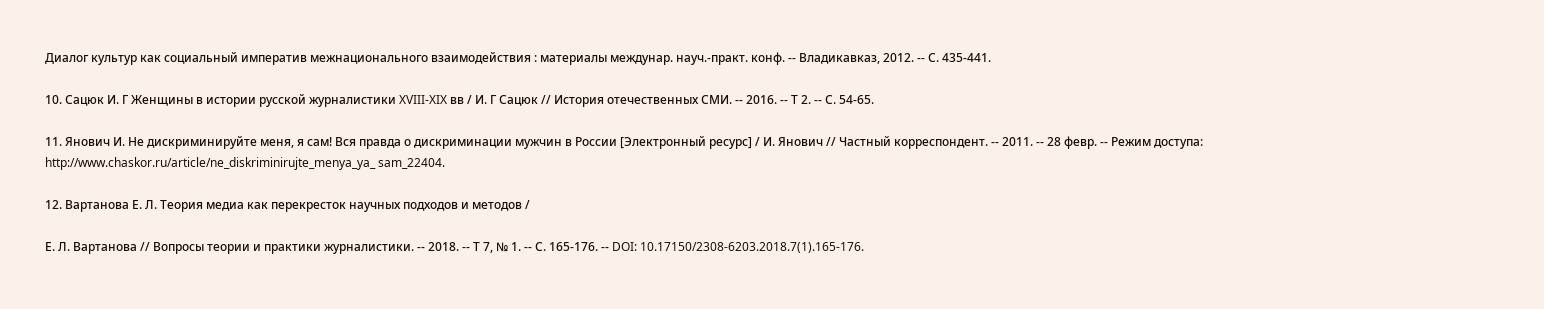Диалог культур как социальный императив межнационального взаимодействия : материалы междунар. науч.-практ. конф. -- Владикавказ, 2012. -- С. 435-441.

10. Сацюк И. Г Женщины в истории русской журналистики XVIII-XIX вв / И. Г Сацюк // История отечественных СМИ. -- 2016. -- Т 2. -- С. 54-65.

11. Янович И. Не дискриминируйте меня, я сам! Вся правда о дискриминации мужчин в России [Электронный ресурс] / И. Янович // Частный корреспондент. -- 2011. -- 28 февр. -- Режим доступа: http://www.chaskor.ru/article/ne_diskriminirujte_menya_ya_ sam_22404.

12. Вартанова Е. Л. Теория медиа как перекресток научных подходов и методов /

Е. Л. Вартанова // Вопросы теории и практики журналистики. -- 2018. -- Т 7, № 1. -- С. 165-176. -- DOI: 10.17150/2308-6203.2018.7(1).165-176.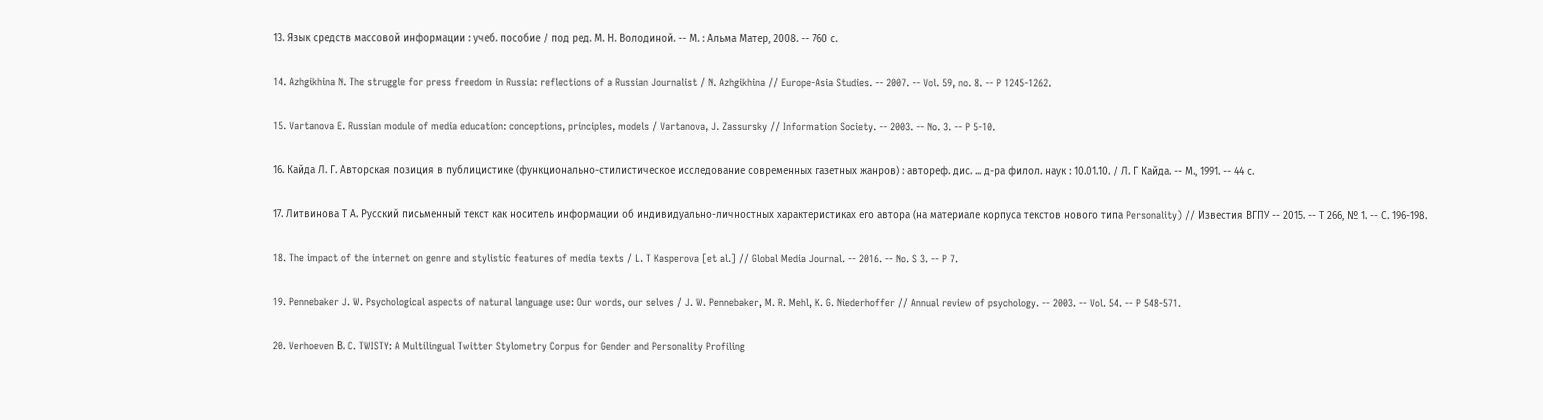13. Язык средств массовой информации : учеб. пособие / под ред. М. Н. Володиной. -- М. : Альма Матер, 2008. -- 760 с.

14. Azhgikhina N. The struggle for press freedom in Russia: reflections of a Russian Journalist / N. Azhgikhina // Europe-Asia Studies. -- 2007. -- Vol. 59, no. 8. -- P 1245-1262.

15. Vartanova E. Russian module of media education: conceptions, principles, models / Vartanova, J. Zassursky // Information Society. -- 2003. -- No. 3. -- P 5-10.

16. Кайда Л. Г. Авторская позиция в публицистике (функционально-стилистическое исследование современных газетных жанров) : автореф. дис. ... д-ра филол. наук : 10.01.10. / Л. Г Кайда. -- М., 1991. -- 44 с.

17. Литвинова Т А. Русский письменный текст как носитель информации об индивидуально-личностных характеристиках его автора (на материале корпуса текстов нового типа Personality) // Известия ВГПУ -- 2015. -- Т 266, № 1. -- С. 196-198.

18. The impact of the internet on genre and stylistic features of media texts / L. T Kasperova [et al.] // Global Media Journal. -- 2016. -- No. S 3. -- P 7.

19. Pennebaker J. W. Psychological aspects of natural language use: Our words, our selves / J. W. Pennebaker, M. R. Mehl, K. G. Niederhoffer // Annual review of psychology. -- 2003. -- Vol. 54. -- P 548-571.

20. Verhoeven В. C. TWISTY: A Multilingual Twitter Stylometry Corpus for Gender and Personality Profiling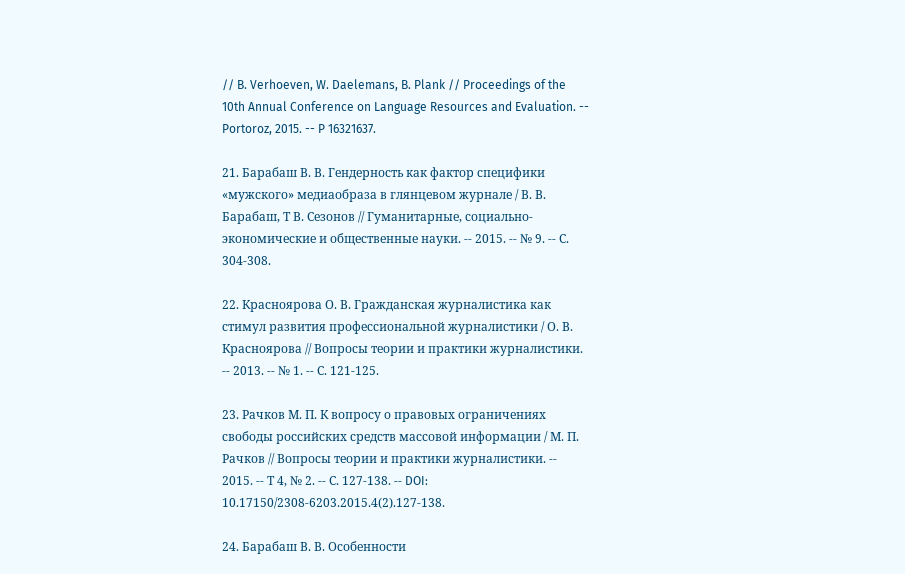// B. Verhoeven, W. Daelemans, B. Plank // Proceedings of the 10th Annual Conference on Language Resources and Evaluation. -- Portoroz, 2015. -- P 16321637.

21. Барабаш В. В. Гендерность как фактор специфики «мужского» медиаобраза в глянцевом журнале / В. В. Барабаш, Т В. Сезонов // Гуманитарные, социально-экономические и общественные науки. -- 2015. -- № 9. -- С. 304-308.

22. Красноярова О. В. Гражданская журналистика как стимул развития профессиональной журналистики / О. В. Красноярова // Вопросы теории и практики журналистики. -- 2013. -- № 1. -- С. 121-125.

23. Рачков М. П. К вопросу о правовых ограничениях свободы российских средств массовой информации / М. П. Рачков // Вопросы теории и практики журналистики. -- 2015. -- Т 4, № 2. -- С. 127-138. -- DOI: 10.17150/2308-6203.2015.4(2).127-138.

24. Барабаш В. В. Особенности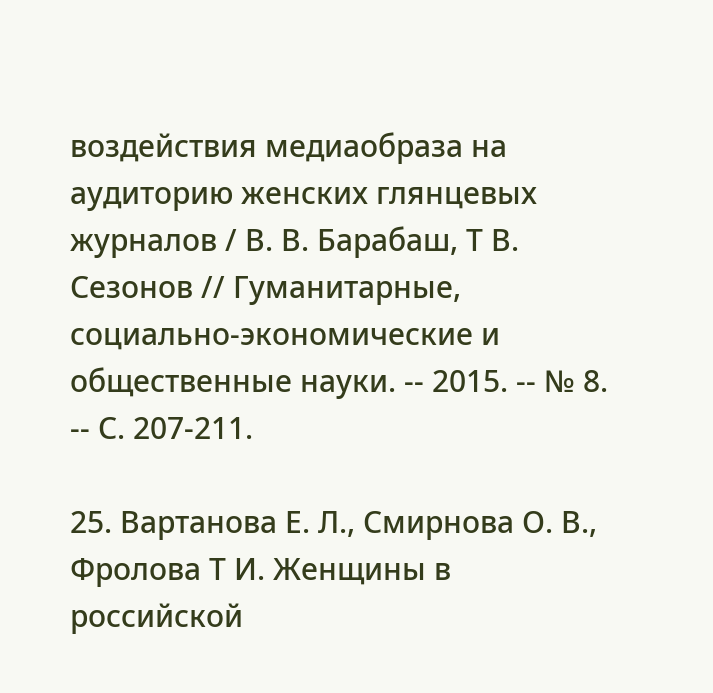воздействия медиаобраза на аудиторию женских глянцевых журналов / В. В. Барабаш, Т В. Сезонов // Гуманитарные, социально-экономические и общественные науки. -- 2015. -- № 8. -- С. 207-211.

25. Вартанова Е. Л., Смирнова О. В., Фролова Т И. Женщины в российской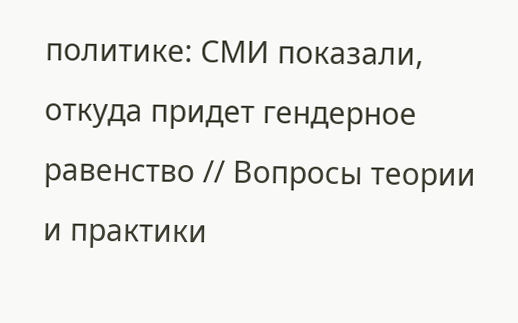политике: СМИ показали, откуда придет гендерное равенство // Вопросы теории и практики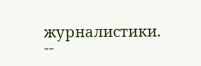журналистики. --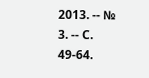2013. -- № 3. -- С. 49-64.